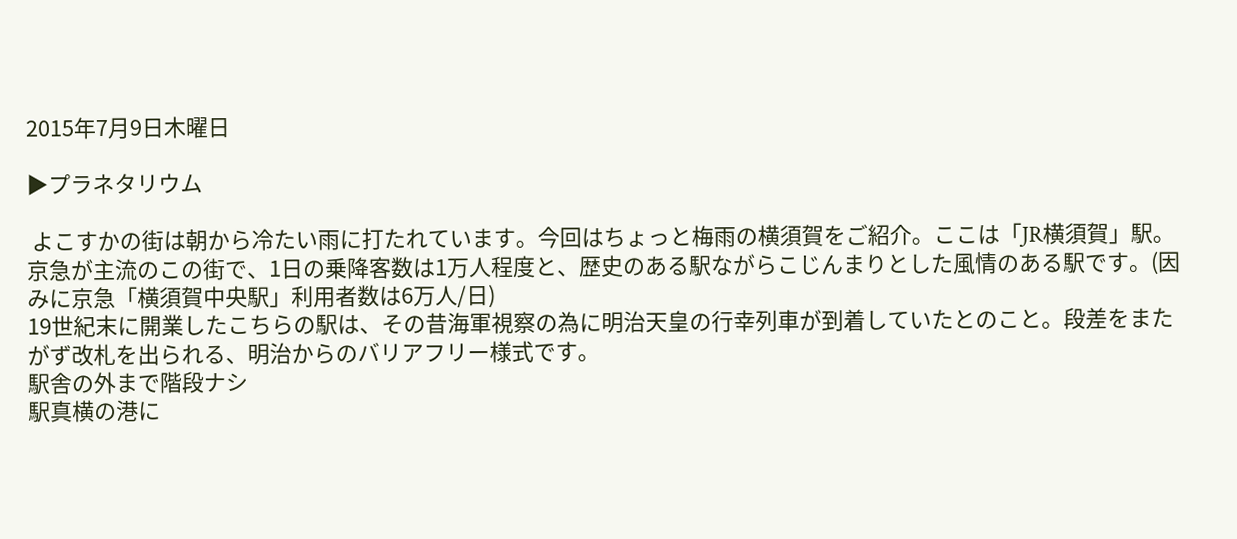2015年7月9日木曜日

▶プラネタリウム

 よこすかの街は朝から冷たい雨に打たれています。今回はちょっと梅雨の横須賀をご紹介。ここは「JR横須賀」駅。京急が主流のこの街で、1日の乗降客数は1万人程度と、歴史のある駅ながらこじんまりとした風情のある駅です。(因みに京急「横須賀中央駅」利用者数は6万人/日)
19世紀末に開業したこちらの駅は、その昔海軍視察の為に明治天皇の行幸列車が到着していたとのこと。段差をまたがず改札を出られる、明治からのバリアフリー様式です。
駅舎の外まで階段ナシ
駅真横の港に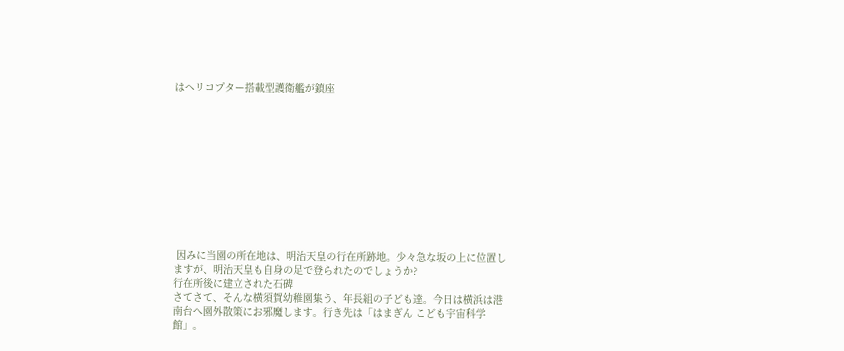はヘリコプター搭載型護衛艦が鎮座











 因みに当園の所在地は、明治天皇の行在所跡地。少々急な坂の上に位置しますが、明治天皇も自身の足で登られたのでしょうか?
行在所後に建立された石碑
さてさて、そんな横須賀幼稚園集う、年長組の子ども達。今日は横浜は港南台へ園外散策にお邪魔します。行き先は「はまぎん こども宇宙科学館」。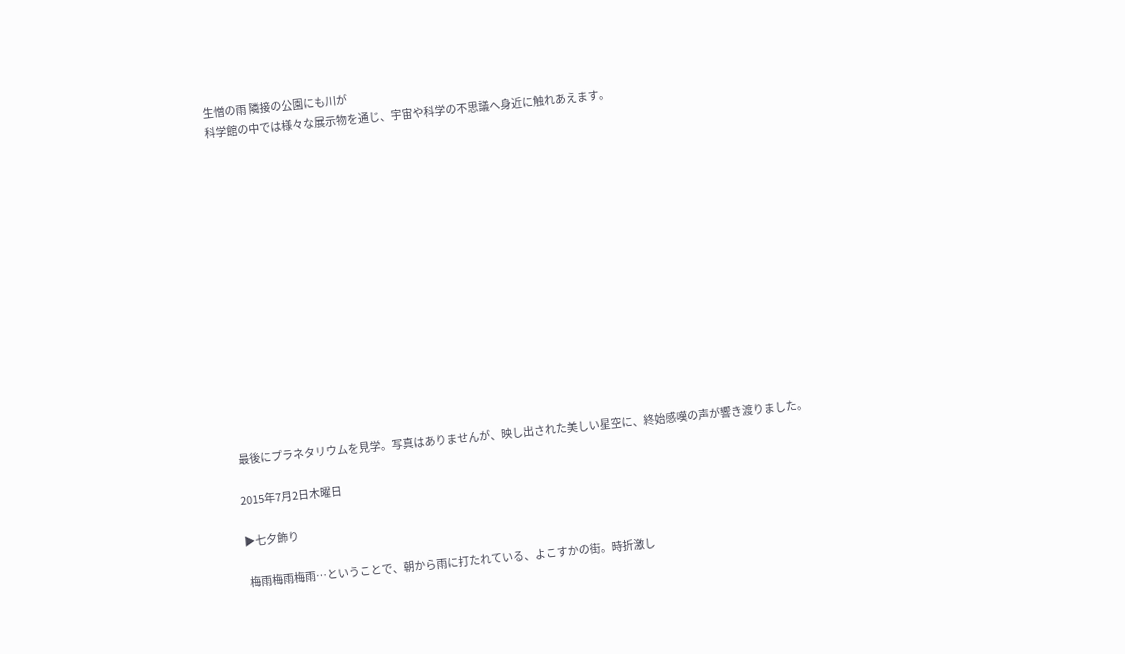生憎の雨 隣接の公園にも川が
科学館の中では様々な展示物を通じ、宇宙や科学の不思議へ身近に触れあえます。















 最後にプラネタリウムを見学。写真はありませんが、映し出された美しい星空に、終始感嘆の声が響き渡りました。

2015年7月2日木曜日

▶七夕飾り

 梅雨梅雨梅雨…ということで、朝から雨に打たれている、よこすかの街。時折激し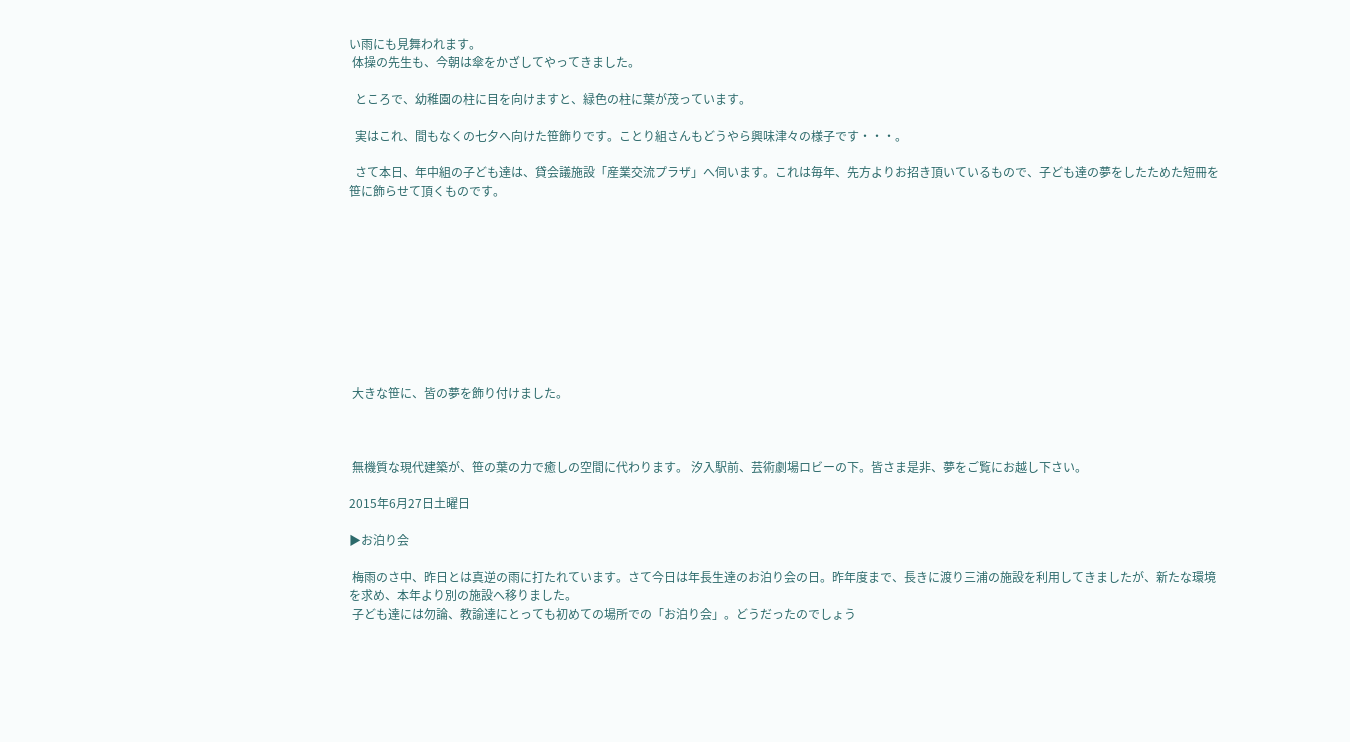い雨にも見舞われます。
 体操の先生も、今朝は傘をかざしてやってきました。

  ところで、幼稚園の柱に目を向けますと、緑色の柱に葉が茂っています。

  実はこれ、間もなくの七夕へ向けた笹飾りです。ことり組さんもどうやら興味津々の様子です・・・。

  さて本日、年中組の子ども達は、貸会議施設「産業交流プラザ」へ伺います。これは毎年、先方よりお招き頂いているもので、子ども達の夢をしたためた短冊を笹に飾らせて頂くものです。










 大きな笹に、皆の夢を飾り付けました。



 無機質な現代建築が、笹の葉の力で癒しの空間に代わります。 汐入駅前、芸術劇場ロビーの下。皆さま是非、夢をご覧にお越し下さい。

2015年6月27日土曜日

▶お泊り会

 梅雨のさ中、昨日とは真逆の雨に打たれています。さて今日は年長生達のお泊り会の日。昨年度まで、長きに渡り三浦の施設を利用してきましたが、新たな環境を求め、本年より別の施設へ移りました。
 子ども達には勿論、教諭達にとっても初めての場所での「お泊り会」。どうだったのでしょう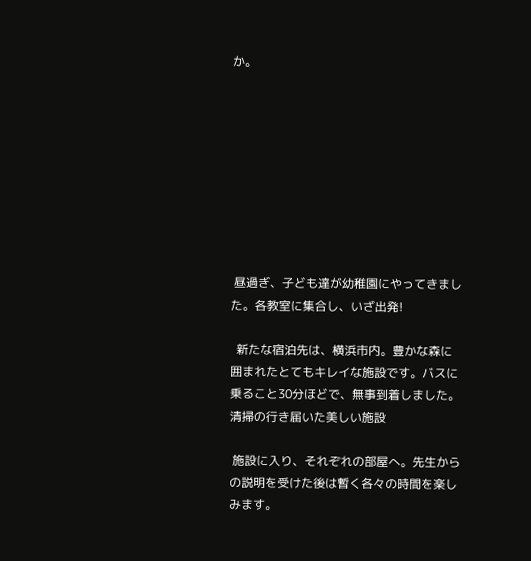か。









 昼過ぎ、子ども達が幼稚園にやってきました。各教室に集合し、いざ出発!

  新たな宿泊先は、横浜市内。豊かな森に囲まれたとてもキレイな施設です。バスに乗ること30分ほどで、無事到着しました。
清掃の行き届いた美しい施設

 施設に入り、それぞれの部屋へ。先生からの説明を受けた後は暫く各々の時間を楽しみます。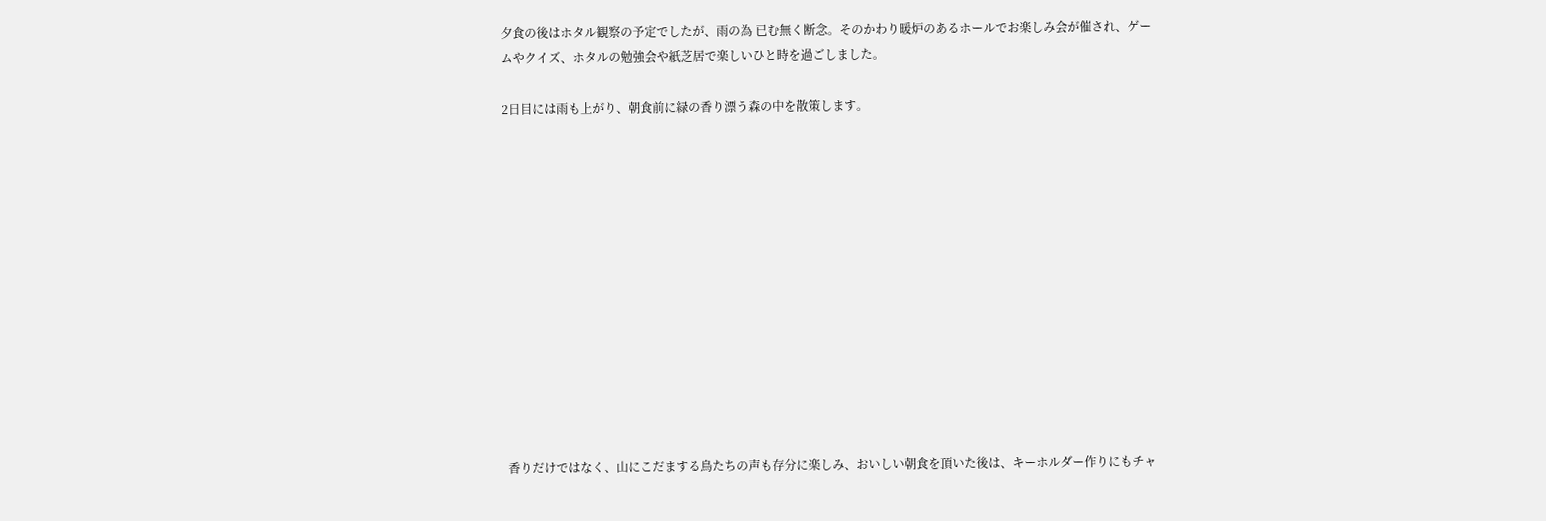夕食の後はホタル観察の予定でしたが、雨の為 已む無く断念。そのかわり暖炉のあるホールでお楽しみ会が催され、ゲームやクイズ、ホタルの勉強会や紙芝居で楽しいひと時を過ごしました。

2日目には雨も上がり、朝食前に緑の香り漂う森の中を散策します。













 香りだけではなく、山にこだまする鳥たちの声も存分に楽しみ、おいしい朝食を頂いた後は、キーホルダー作りにもチャ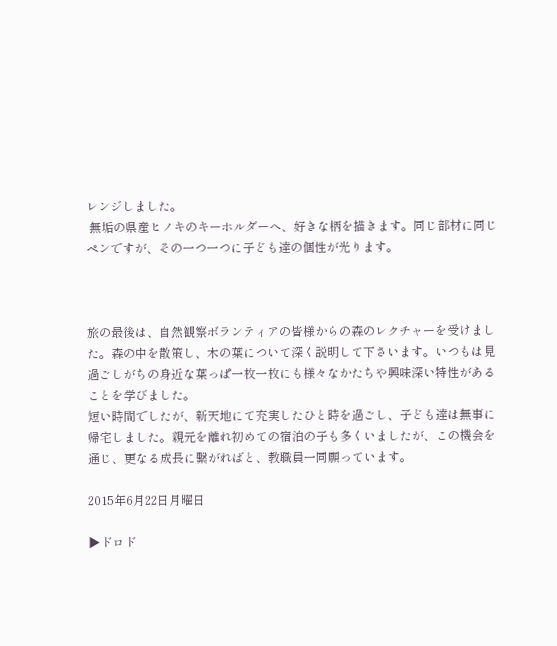レンジしました。
 無垢の県産ヒノキのキーホルダーへ、好きな柄を描きます。同じ部材に同じペンですが、その一つ一つに子ども達の個性が光ります。



旅の最後は、自然観察ボランティアの皆様からの森のレクチャーを受けました。森の中を散策し、木の葉について深く説明して下さいます。いつもは見過ごしがちの身近な葉っぱ一枚一枚にも様々なかたちや興味深い特性があることを学びました。
短い時間でしたが、新天地にて充実したひと時を過ごし、子ども達は無事に帰宅しました。親元を離れ初めての宿泊の子も多くいましたが、この機会を通じ、更なる成長に繋がればと、教職員一同願っています。

2015年6月22日月曜日

▶ドロド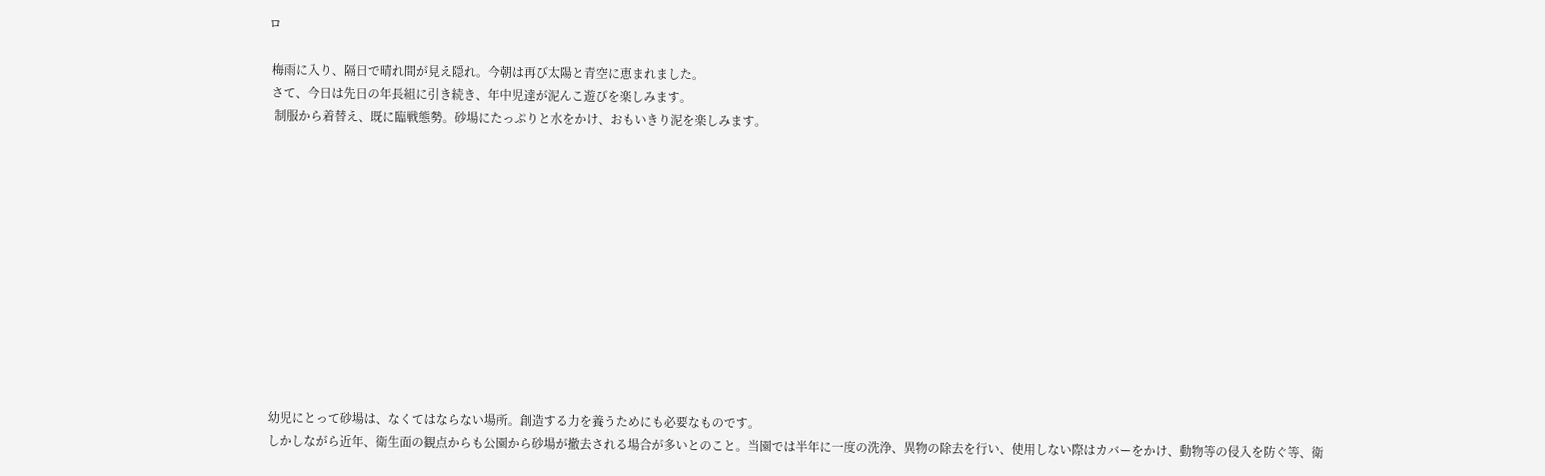ロ

 梅雨に入り、隔日で晴れ間が見え隠れ。今朝は再び太陽と青空に恵まれました。
 さて、今日は先日の年長組に引き続き、年中児達が泥んこ遊びを楽しみます。
  制服から着替え、既に臨戦態勢。砂場にたっぷりと水をかけ、おもいきり泥を楽しみます。












 幼児にとって砂場は、なくてはならない場所。創造する力を養うためにも必要なものです。
 しかしながら近年、衛生面の観点からも公園から砂場が撤去される場合が多いとのこと。当園では半年に一度の洗浄、異物の除去を行い、使用しない際はカバーをかけ、動物等の侵入を防ぐ等、衛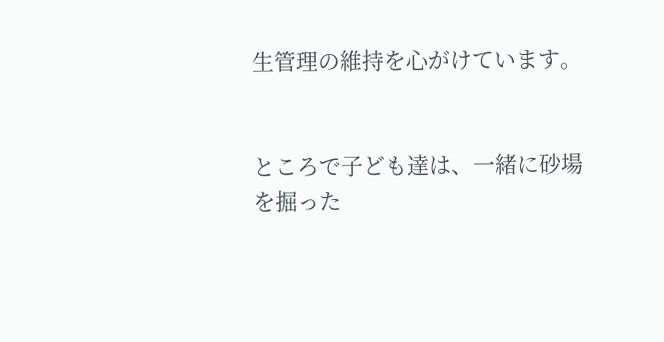生管理の維持を心がけています。


ところで子ども達は、一緒に砂場を掘った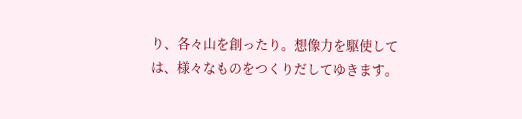り、各々山を創ったり。想像力を駆使しては、様々なものをつくりだしてゆきます。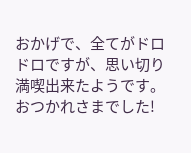おかげで、全てがドロドロですが、思い切り満喫出来たようです。 おつかれさまでした!